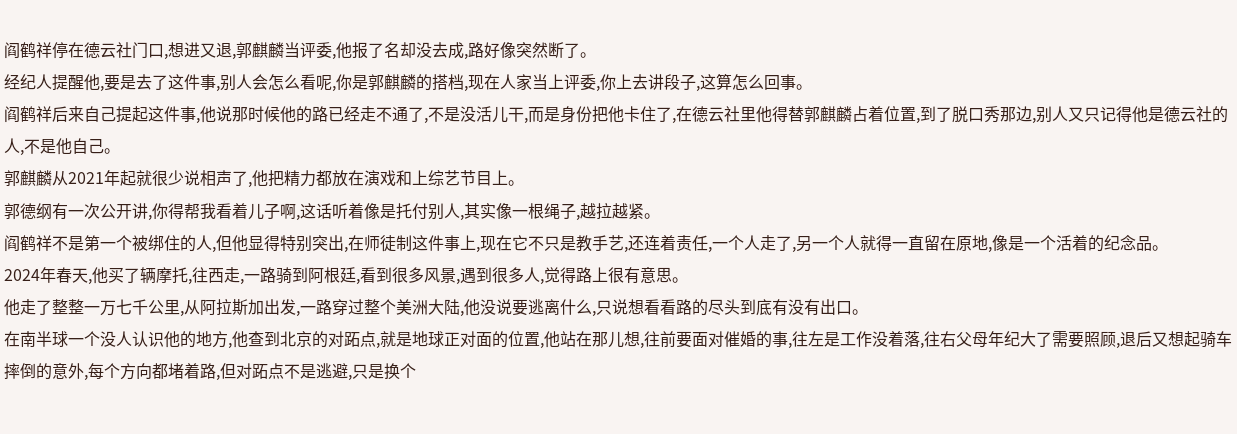阎鹤祥停在德云社门口,想进又退,郭麒麟当评委,他报了名却没去成,路好像突然断了。
经纪人提醒他,要是去了这件事,别人会怎么看呢,你是郭麒麟的搭档,现在人家当上评委,你上去讲段子,这算怎么回事。
阎鹤祥后来自己提起这件事,他说那时候他的路已经走不通了,不是没活儿干,而是身份把他卡住了,在德云社里他得替郭麒麟占着位置,到了脱口秀那边,别人又只记得他是德云社的人,不是他自己。
郭麒麟从2021年起就很少说相声了,他把精力都放在演戏和上综艺节目上。
郭德纲有一次公开讲,你得帮我看着儿子啊,这话听着像是托付别人,其实像一根绳子,越拉越紧。
阎鹤祥不是第一个被绑住的人,但他显得特别突出,在师徒制这件事上,现在它不只是教手艺,还连着责任,一个人走了,另一个人就得一直留在原地,像是一个活着的纪念品。
2024年春天,他买了辆摩托,往西走,一路骑到阿根廷,看到很多风景,遇到很多人,觉得路上很有意思。
他走了整整一万七千公里,从阿拉斯加出发,一路穿过整个美洲大陆,他没说要逃离什么,只说想看看路的尽头到底有没有出口。
在南半球一个没人认识他的地方,他查到北京的对跖点,就是地球正对面的位置,他站在那儿想,往前要面对催婚的事,往左是工作没着落,往右父母年纪大了需要照顾,退后又想起骑车摔倒的意外,每个方向都堵着路,但对跖点不是逃避,只是换个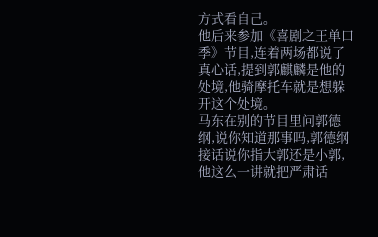方式看自己。
他后来参加《喜剧之王单口季》节目,连着两场都说了真心话,提到郭麒麟是他的处境,他骑摩托车就是想躲开这个处境。
马东在别的节目里问郭德纲,说你知道那事吗,郭德纲接话说你指大郭还是小郭,他这么一讲就把严肃话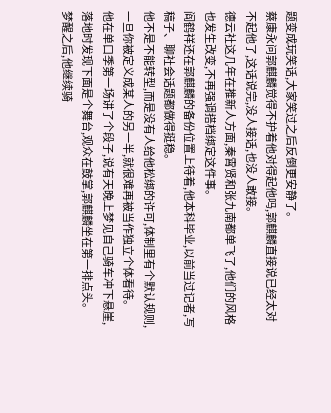题变成玩笑话,大家笑过之后反倒更安静了。
蔡康永问郭麒麟觉得不护着他对得起他吗,郭麒麟直接说已经太对不起他了,这话说完,没人接话,也没人敢接。
德云社这几年在推新人方面,秦霄贤和张九南都单飞了,他们的风格也发生改变,不再强调搭档绑定这件事。
阎鹤祥还在郭麒麟的备份位置上待着,他本科毕业,以前当过记者,写稿子、聊社会话题都做得挺稳。
他不是不能转型,而是没有人给他松绑的许可,体制里有个默认规则,一旦你被定义成某人的另一半,就很难再被当作独立个体看待。
他在单口季第一场讲了个段子,说有天晚上梦见自己骑车冲下悬崖,落地时发现下面是个舞台,观众在鼓掌,郭麒麟坐在第一排点头。
梦醒之后,他继续骑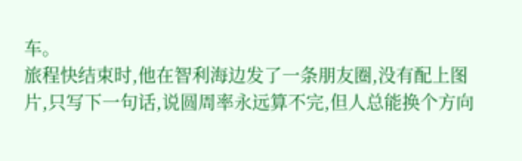车。
旅程快结束时,他在智利海边发了一条朋友圈,没有配上图片,只写下一句话,说圆周率永远算不完,但人总能换个方向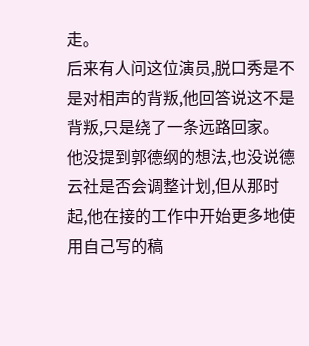走。
后来有人问这位演员,脱口秀是不是对相声的背叛,他回答说这不是背叛,只是绕了一条远路回家。
他没提到郭德纲的想法,也没说德云社是否会调整计划,但从那时起,他在接的工作中开始更多地使用自己写的稿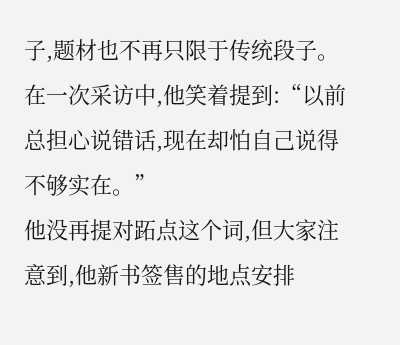子,题材也不再只限于传统段子。
在一次采访中,他笑着提到:“以前总担心说错话,现在却怕自己说得不够实在。”
他没再提对跖点这个词,但大家注意到,他新书签售的地点安排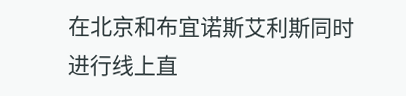在北京和布宜诺斯艾利斯同时进行线上直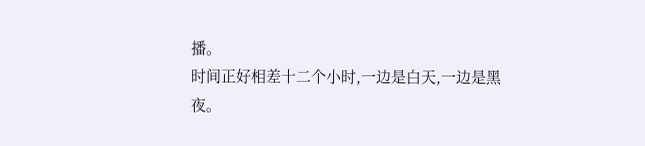播。
时间正好相差十二个小时,一边是白天,一边是黑夜。